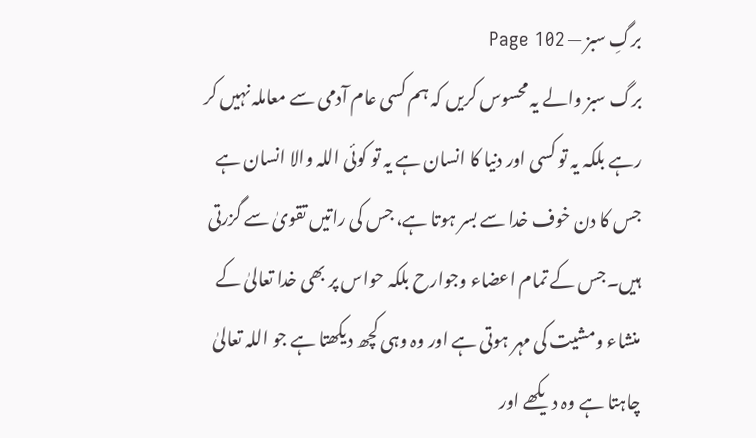برگِ سبز — Page 102
برگ سبز والے یہ محسوس کریں کہ ہم کسی عام آدمی سے معاملہ نہیں کر رہے بلکہ یہ تو کسی اور دنیا کا انسان ہے یہ تو کوئی اللہ والا انسان ہے جس کا دن خوف خدا سے بسر ہوتا ہے، جس کی راتیں تقویٰ سے گزرتی ہیں۔جس کے تمام اعضاء وجوارح بلکہ حواس پر بھی خدا تعالیٰ کے منشاء ومشیت کی مہر ہوتی ہے اور وہ وہی کچھ دیکھتا ہے جو اللہ تعالیٰ چاہتا ہے وہ دیکھے اور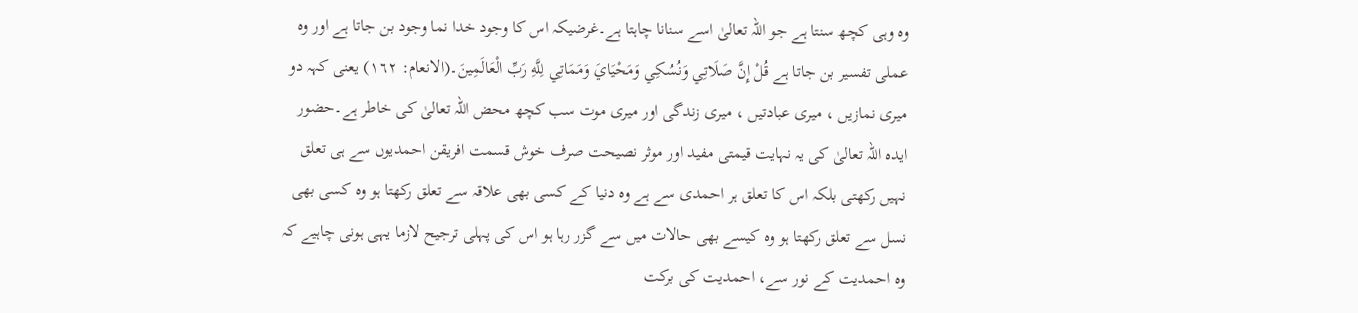وہ وہی کچھ سنتا ہے جو اللہ تعالیٰ اسے سنانا چاہتا ہے۔غرضیکہ اس کا وجود خدا نما وجود بن جاتا ہے اور وہ عملی تفسیر بن جاتا ہے قُلْ إِنَّ صَلَاتِي وَنُسُكِي وَمَحْيَايَ وَمَمَاتِي لِلَّهِ رَبِّ الْعَالَمِينَ۔(الانعام: ١٦٢) یعنی کہہ دو میری نمازیں ، میری عبادتیں ، میری زندگی اور میری موت سب کچھ محض اللہ تعالیٰ کی خاطر ہے۔حضور ایدہ اللہ تعالیٰ کی یہ نہایت قیمتی مفید اور موثر نصیحت صرف خوش قسمت افریقن احمدیوں سے ہی تعلق نہیں رکھتی بلکہ اس کا تعلق ہر احمدی سے ہے وہ دنیا کے کسی بھی علاقہ سے تعلق رکھتا ہو وہ کسی بھی نسل سے تعلق رکھتا ہو وہ کیسے بھی حالات میں سے گزر رہا ہو اس کی پہلی ترجیح لازما یہی ہونی چاہیے کہ وہ احمدیت کے نور سے، احمدیت کی برکت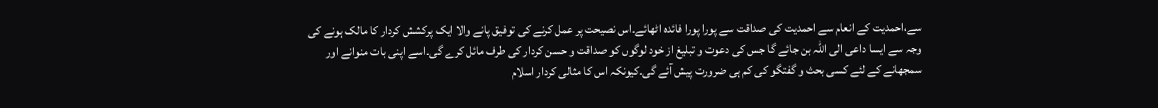سے،احمدیت کے انعام سے احمدیت کی صداقت سے پورا پورا فائدہ اٹھائے۔اس نصیحت پر عمل کرنے کی توفیق پانے والا ایک پرکشش کردار کا مالک ہونے کی وجہ سے ایسا داعی الی اللہ بن جائے گا جس کی دعوت و تبلیغ از خود لوگوں کو صداقت و حسن کردار کی طرف مائل کرے گی۔اسے اپنی بات منوانے اور سمجھانے کے لئے کسی بحث و گفتگو کی کم ہی ضرورت پیش آئے گی۔کیونکہ اس کا مثالی کردار اسلام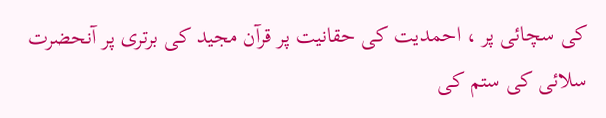کی سچائی پر ، احمدیت کی حقانیت پر قرآن مجید کی برتری پر آنحضرت سلائی کی ستم کی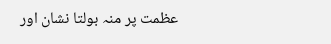عظمت پر منہ بولتا نشان اور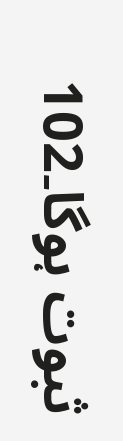ثبوت ہوگا۔102